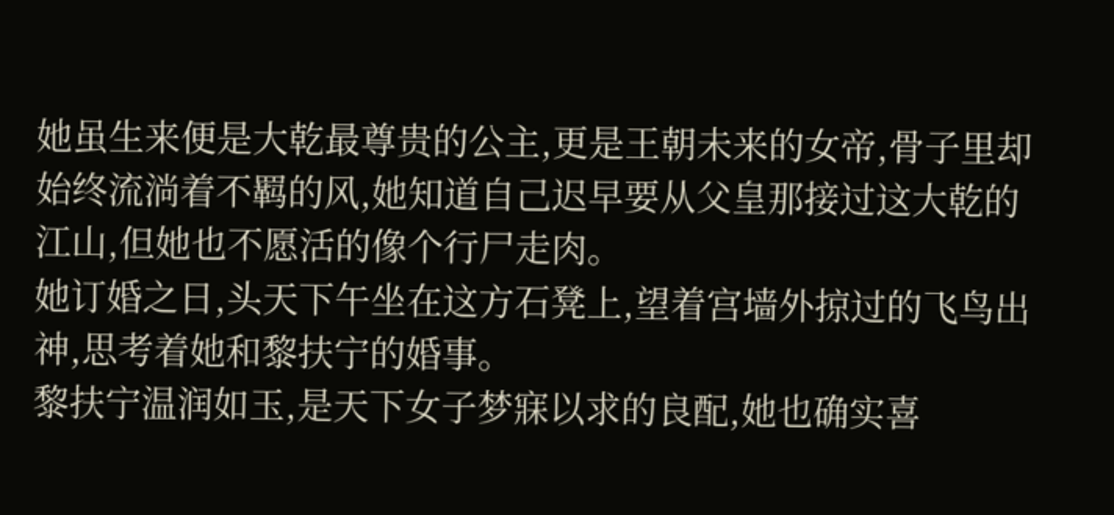她虽生来便是大乾最尊贵的公主,更是王朝未来的女帝,骨子里却始终流淌着不羁的风,她知道自己迟早要从父皇那接过这大乾的江山,但她也不愿活的像个行尸走肉。
她订婚之日,头天下午坐在这方石凳上,望着宫墙外掠过的飞鸟出神,思考着她和黎扶宁的婚事。
黎扶宁温润如玉,是天下女子梦寐以求的良配,她也确实喜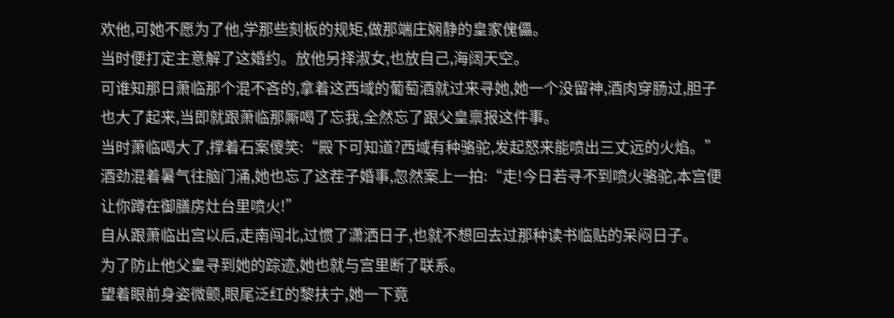欢他,可她不愿为了他,学那些刻板的规矩,做那端庄娴静的皇家傀儡。
当时便打定主意解了这婚约。放他另择淑女,也放自己,海阔天空。
可谁知那日萧临那个混不吝的,拿着这西域的葡萄酒就过来寻她,她一个没留神,酒肉穿肠过,胆子也大了起来,当即就跟萧临那厮喝了忘我,全然忘了跟父皇禀报这件事。
当时萧临喝大了,撑着石案傻笑:“殿下可知道?西域有种骆驼,发起怒来能喷出三丈远的火焰。”
酒劲混着暑气往脑门涌,她也忘了这茬子婚事,忽然案上一拍:“走!今日若寻不到喷火骆驼,本宫便让你蹲在御膳房灶台里喷火!”
自从跟萧临出宫以后,走南闯北,过惯了潇洒日子,也就不想回去过那种读书临贴的呆闷日子。
为了防止他父皇寻到她的踪迹,她也就与宫里断了联系。
望着眼前身姿微颤,眼尾泛红的黎扶宁,她一下竟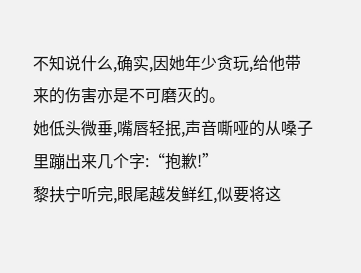不知说什么,确实,因她年少贪玩,给他带来的伤害亦是不可磨灭的。
她低头微垂,嘴唇轻抿,声音嘶哑的从嗓子里蹦出来几个字:“抱歉!”
黎扶宁听完,眼尾越发鲜红,似要将这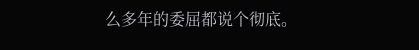么多年的委屈都说个彻底。